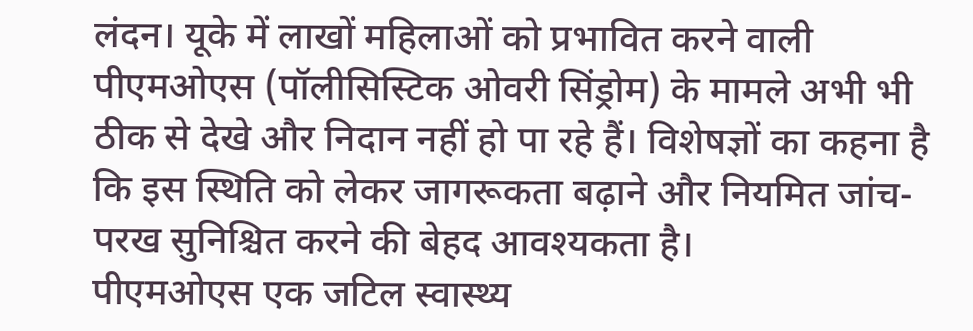लंदन। यूके में लाखों महिलाओं को प्रभावित करने वाली पीएमओएस (पॉलीसिस्टिक ओवरी सिंड्रोम) के मामले अभी भी ठीक से देखे और निदान नहीं हो पा रहे हैं। विशेषज्ञों का कहना है कि इस स्थिति को लेकर जागरूकता बढ़ाने और नियमित जांच-परख सुनिश्चित करने की बेहद आवश्यकता है।
पीएमओएस एक जटिल स्वास्थ्य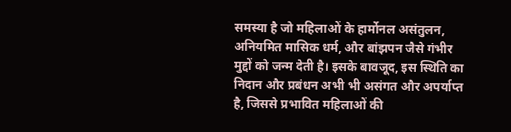समस्या है जो महिलाओं के हार्मोनल असंतुलन, अनियमित मासिक धर्म, और बांझपन जैसे गंभीर मुद्दों को जन्म देती है। इसके बावजूद, इस स्थिति का निदान और प्रबंधन अभी भी असंगत और अपर्याप्त है, जिससे प्रभावित महिलाओं की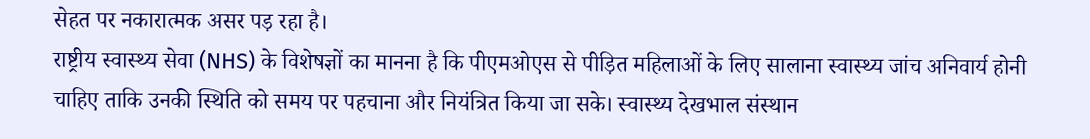सेहत पर नकारात्मक असर पड़ रहा है।
राष्ट्रीय स्वास्थ्य सेवा (NHS) के विशेषज्ञों का मानना है कि पीएमओएस से पीड़ित महिलाओं के लिए सालाना स्वास्थ्य जांच अनिवार्य होनी चाहिए ताकि उनकी स्थिति को समय पर पहचाना और नियंत्रित किया जा सके। स्वास्थ्य देखभाल संस्थान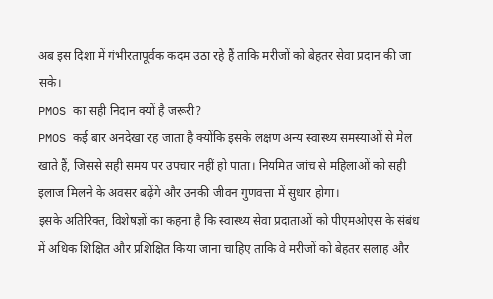अब इस दिशा में गंभीरतापूर्वक कदम उठा रहे हैं ताकि मरीजों को बेहतर सेवा प्रदान की जा सके।
PMOS का सही निदान क्यों है जरूरी?
PMOS कई बार अनदेखा रह जाता है क्योंकि इसके लक्षण अन्य स्वास्थ्य समस्याओं से मेल खाते हैं, जिससे सही समय पर उपचार नहीं हो पाता। नियमित जांच से महिलाओं को सही इलाज मिलने के अवसर बढ़ेंगे और उनकी जीवन गुणवत्ता में सुधार होगा।
इसके अतिरिक्त, विशेषज्ञों का कहना है कि स्वास्थ्य सेवा प्रदाताओं को पीएमओएस के संबंध में अधिक शिक्षित और प्रशिक्षित किया जाना चाहिए ताकि वे मरीजों को बेहतर सलाह और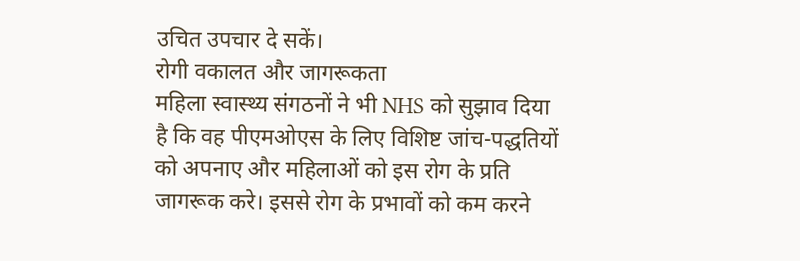उचित उपचार दे सकें।
रोगी वकालत और जागरूकता
महिला स्वास्थ्य संगठनों ने भी NHS को सुझाव दिया है कि वह पीएमओएस के लिए विशिष्ट जांच-पद्धतियों को अपनाए और महिलाओं को इस रोग के प्रति जागरूक करे। इससे रोग के प्रभावों को कम करने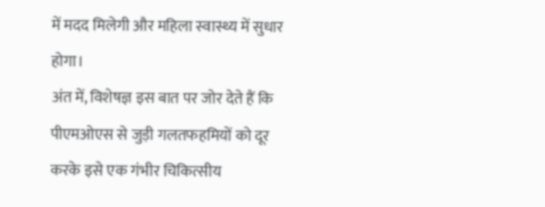में मदद मिलेगी और महिला स्वास्थ्य में सुधार होगा।
अंत में, विशेषज्ञ इस बात पर जोर देते हैं कि पीएमओएस से जुड़ी गलतफहमियों को दूर करके इसे एक गंभीर चिकित्सीय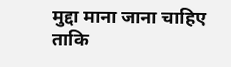मुद्दा माना जाना चाहिए ताकि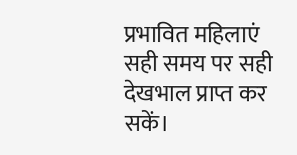प्रभावित महिलाएं सही समय पर सही देखभाल प्राप्त कर सकें।